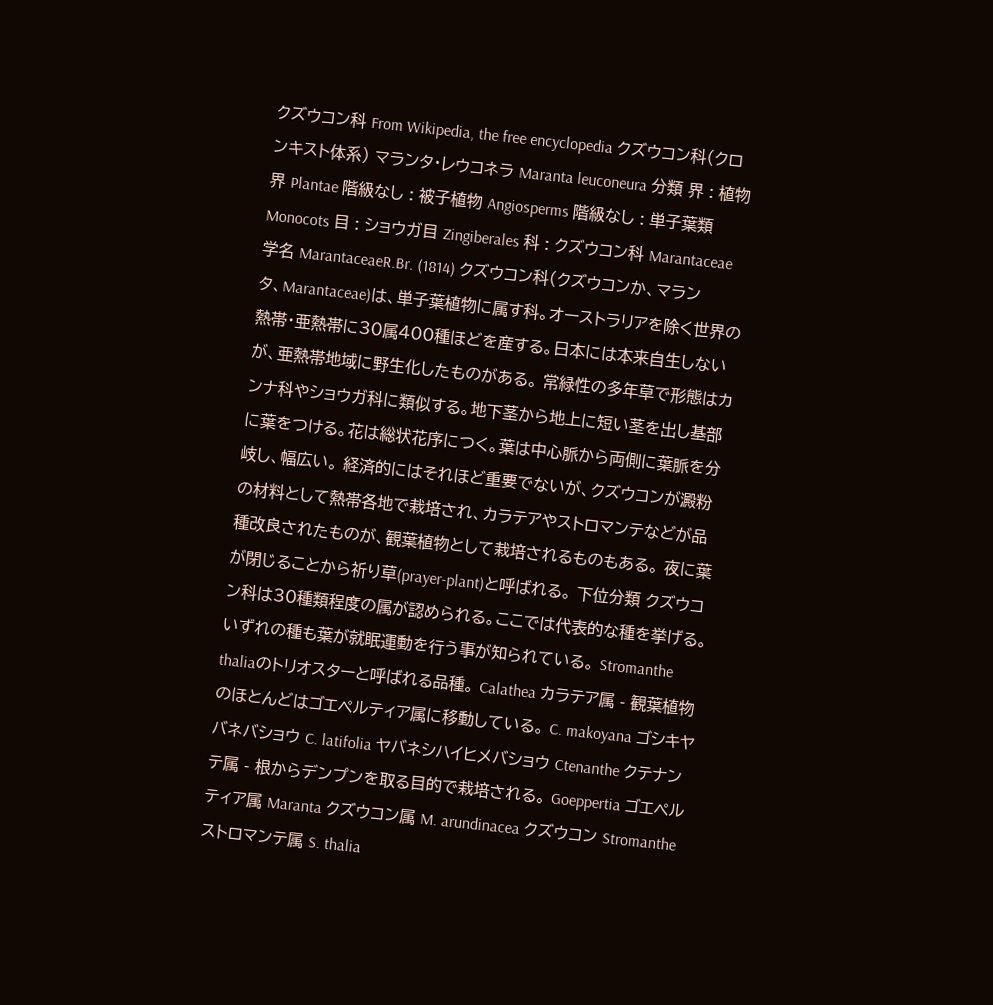クズウコン科 From Wikipedia, the free encyclopedia クズウコン科(クロンキスト体系) マランタ・レウコネラ Maranta leuconeura 分類 界 : 植物界 Plantae 階級なし : 被子植物 Angiosperms 階級なし : 単子葉類 Monocots 目 : ショウガ目 Zingiberales 科 : クズウコン科 Marantaceae 学名 MarantaceaeR.Br. (1814) クズウコン科(クズウコンか、マランタ、Marantaceae)は、単子葉植物に属す科。オーストラリアを除く世界の熱帯・亜熱帯に30属400種ほどを産する。日本には本来自生しないが、亜熱帯地域に野生化したものがある。 常緑性の多年草で形態はカンナ科やショウガ科に類似する。地下茎から地上に短い茎を出し基部に葉をつける。花は総状花序につく。葉は中心脈から両側に葉脈を分岐し、幅広い。 経済的にはそれほど重要でないが、クズウコンが澱粉の材料として熱帯各地で栽培され、カラテアやストロマンテなどが品種改良されたものが、観葉植物として栽培されるものもある。 夜に葉が閉じることから祈り草(prayer-plant)と呼ばれる。 下位分類 クズウコン科は30種類程度の属が認められる。ここでは代表的な種を挙げる。いずれの種も葉が就眠運動を行う事が知られている。 Stromanthe thaliaのトリオスターと呼ばれる品種。 Calathea カラテア属 - 観葉植物のほとんどはゴエペルティア属に移動している。 C. makoyana ゴシキヤバネバショウ C. latifolia ヤバネシハイヒメバショウ Ctenanthe クテナンテ属 - 根からデンプンを取る目的で栽培される。 Goeppertia ゴエペルティア属 Maranta クズウコン属 M. arundinacea クズウコン Stromanthe ストロマンテ属 S. thalia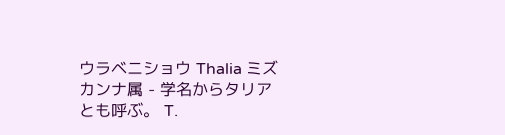ウラベニショウ Thalia ミズカンナ属 - 学名からタリアとも呼ぶ。 T.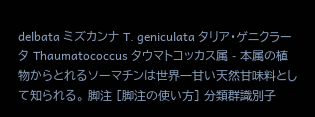delbata ミズカンナ T. geniculata タリア・ゲニクラータ Thaumatococcus タウマトコッカス属 - 本属の植物からとれるソーマチンは世界一甘い天然甘味料として知られる。 脚注 [脚注の使い方] 分類群識別子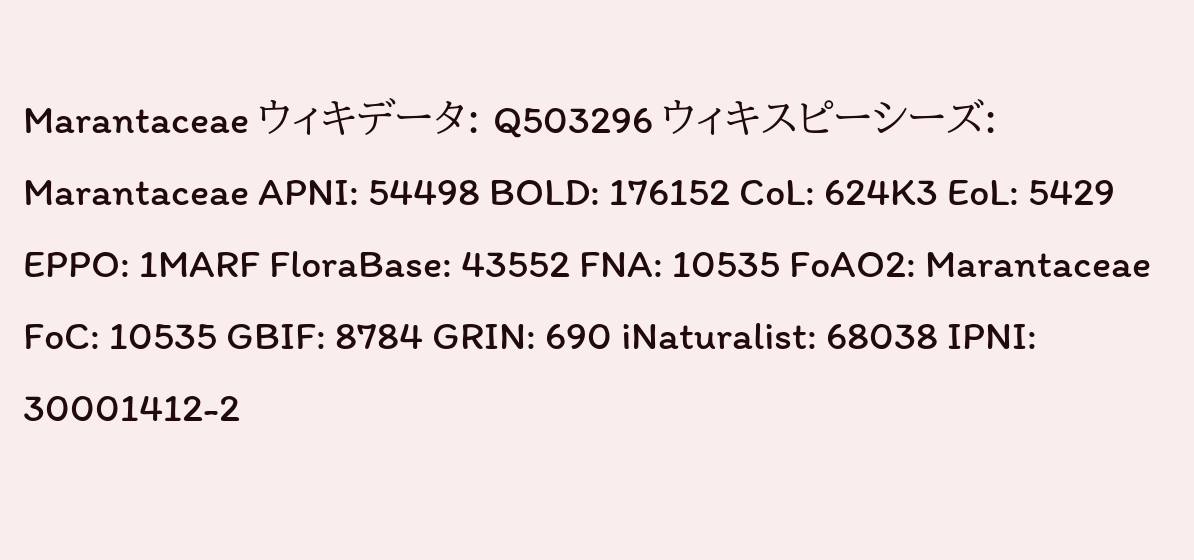Marantaceae ウィキデータ: Q503296 ウィキスピーシーズ: Marantaceae APNI: 54498 BOLD: 176152 CoL: 624K3 EoL: 5429 EPPO: 1MARF FloraBase: 43552 FNA: 10535 FoAO2: Marantaceae FoC: 10535 GBIF: 8784 GRIN: 690 iNaturalist: 68038 IPNI: 30001412-2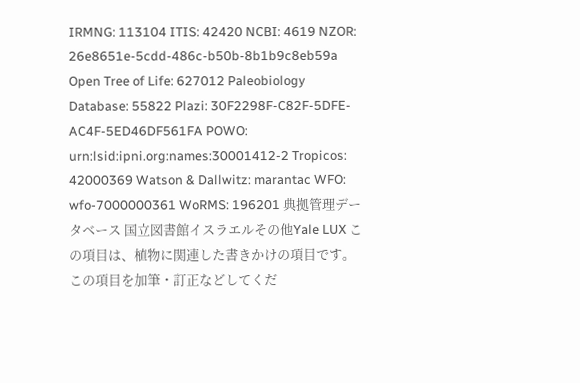IRMNG: 113104 ITIS: 42420 NCBI: 4619 NZOR: 26e8651e-5cdd-486c-b50b-8b1b9c8eb59a Open Tree of Life: 627012 Paleobiology Database: 55822 Plazi: 30F2298F-C82F-5DFE-AC4F-5ED46DF561FA POWO: urn:lsid:ipni.org:names:30001412-2 Tropicos: 42000369 Watson & Dallwitz: marantac WFO: wfo-7000000361 WoRMS: 196201 典拠管理データベース 国立図書館イスラエルその他Yale LUX この項目は、植物に関連した書きかけの項目です。この項目を加筆・訂正などしてくだ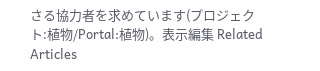さる協力者を求めています(プロジェクト:植物/Portal:植物)。表示編集 Related Articles